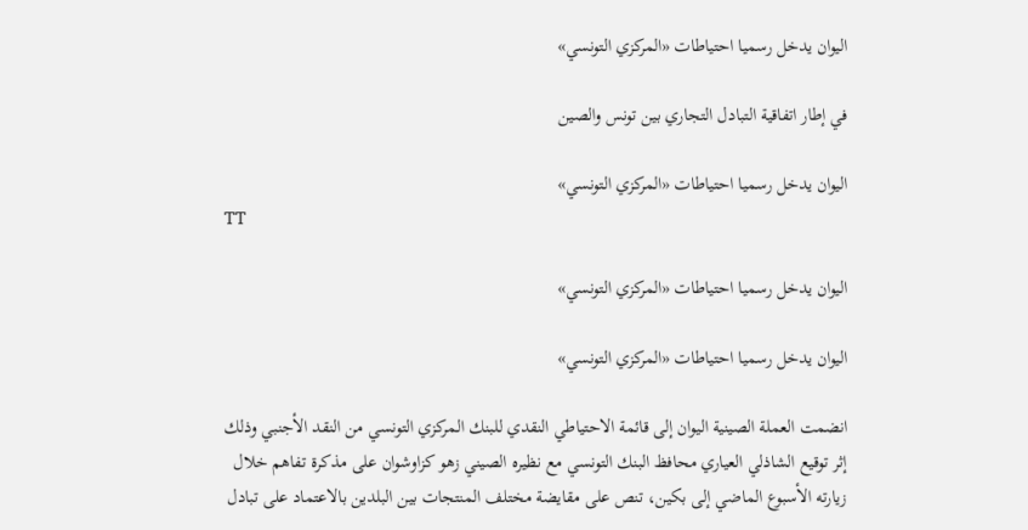اليوان يدخل رسميا احتياطات «المركزي التونسي»

في إطار اتفاقية التبادل التجاري بين تونس والصين

اليوان يدخل رسميا احتياطات «المركزي التونسي»
TT

اليوان يدخل رسميا احتياطات «المركزي التونسي»

اليوان يدخل رسميا احتياطات «المركزي التونسي»

انضمت العملة الصينية اليوان إلى قائمة الاحتياطي النقدي للبنك المركزي التونسي من النقد الأجنبي وذلك إثر توقيع الشاذلي العياري محافظ البنك التونسي مع نظيره الصيني زهو كزاوشوان على مذكرة تفاهم خلال زيارته الأسبوع الماضي إلى بكين، تنص على مقايضة مختلف المنتجات بين البلدين بالاعتماد على تبادل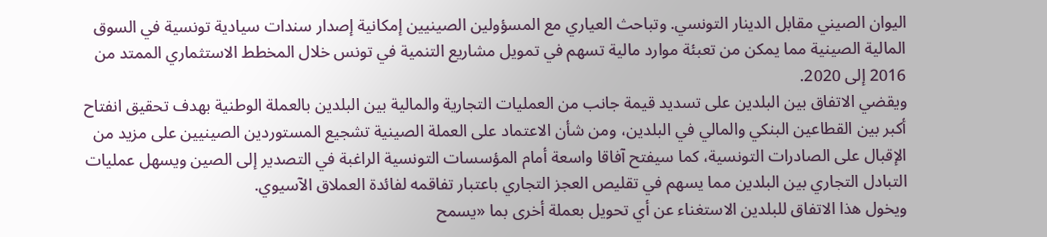اليوان الصيني مقابل الدينار التونسي. وتباحث العياري مع المسؤولين الصينيين إمكانية إصدار سندات سيادية تونسية في السوق المالية الصينية مما يمكن من تعبئة موارد مالية تسهم في تمويل مشاريع التنمية في تونس خلال المخطط الاستثماري الممتد من 2016 إلى 2020.
ويقضي الاتفاق بين البلدين على تسديد قيمة جانب من العمليات التجارية والمالية بين البلدين بالعملة الوطنية بهدف تحقيق انفتاح أكبر بين القطاعين البنكي والمالي في البلدين، ومن شأن الاعتماد على العملة الصينية تشجيع المستوردين الصينيين على مزيد من الإقبال على الصادرات التونسية، كما سيفتح آفاقا واسعة أمام المؤسسات التونسية الراغبة في التصدير إلى الصين ويسهل عمليات التبادل التجاري بين البلدين مما يسهم في تقليص العجز التجاري باعتبار تفاقمه لفائدة العملاق الآسيوي.
ويخول هذا الاتفاق للبلدين الاستغناء عن أي تحويل بعملة أخرى بما «يسمح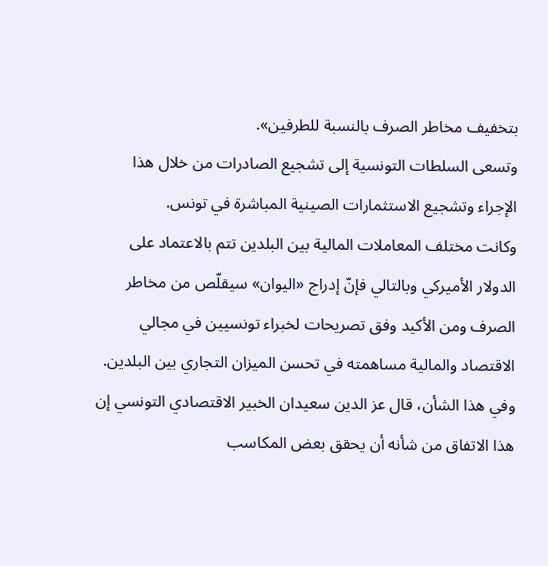بتخفيف مخاطر الصرف بالنسبة للطرفين».
وتسعى السلطات التونسية إلى تشجيع الصادرات من خلال هذا الإجراء وتشجيع الاستثمارات الصينية المباشرة في تونس.
وكانت مختلف المعاملات المالية بين البلدين تتم بالاعتماد على الدولار الأميركي وبالتالي فإنّ إدراج «اليوان» سيقلّص من مخاطر الصرف ومن الأكيد وفق تصريحات لخبراء تونسيين في مجالي الاقتصاد والمالية مساهمته في تحسن الميزان التجاري بين البلدين. وفي هذا الشأن، قال عز الدين سعيدان الخبير الاقتصادي التونسي إن هذا الاتفاق من شأنه أن يحقق بعض المكاسب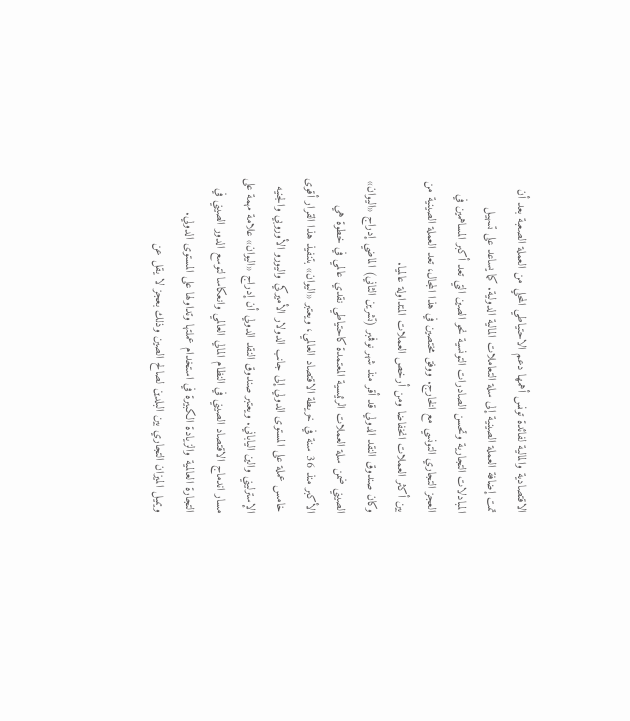الاقتصادية والمالية لفائدة تونس أهمها دعم الاحتياطي المحلي من العملة الصعبة بعد أن تمت إضافة العملة الصينية إلى سلة التعاملات المالية الدولية. كما يساعد على تسهيل المبادلات التجارية وتحسن الصادرات التونسية نحو الصين التي تعد أكبر المساهمين في العجز التجاري التونسي مع الخارج. ووفق مختصين في هذا المجال، تعد العملة الصينية من بين أكثر العملات انخفاضا ومن أرخص العملات المتداولة عالميا.
وكان صندوق النقد الدولي قد أقر منذ شهر نوفمبر (تشرين الثاني) الماضي إدراج «اليوان» الصيني ضمن سلة العملات الرئيسية المعتمدة كاحتياطي نقدي عالمي في خطوة هي الأكبر منذ 36 سنة في خريطة الاقتصاد العالمي، ويعتبر «اليوان» بتنفيذ هذا القرار أقوى خامس عملة على المستوى الدولي إلى جانب الدولار الأميركي واليورو الأوروبي والجنيه الإسترليني والين الياباني. ويعتبر صندوق النقد الدولي أن إدراج «اليوان» علامة مهمة على مسار اندماج الاقتصاد الصيني في النظام المالي العالمي وانعكاسا لتوسع الدور الصيني في التجارة العالمية والزيادة الكبيرة في استخدام عملتها وتداولها على المستوى الدولي.
ويميل الميزان التجاري بين البلدين لصالح الصين وذلك بعجز لا يقل عن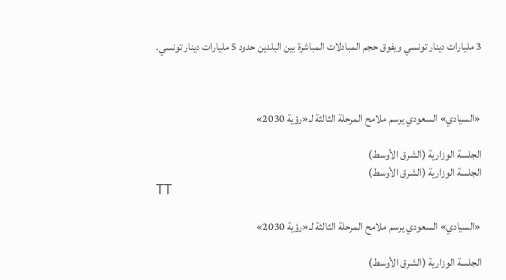3 مليارات دينار تونسي ويفوق حجم المبادلات المباشرة بين البلدين حدود 5 مليارات دينار تونسي.



«السيادي» السعودي يرسم ملامح المرحلة الثالثة لـ«رؤية 2030»

الجلسة الوزارية (الشرق الأوسط)
الجلسة الوزارية (الشرق الأوسط)
TT

«السيادي» السعودي يرسم ملامح المرحلة الثالثة لـ«رؤية 2030»

الجلسة الوزارية (الشرق الأوسط)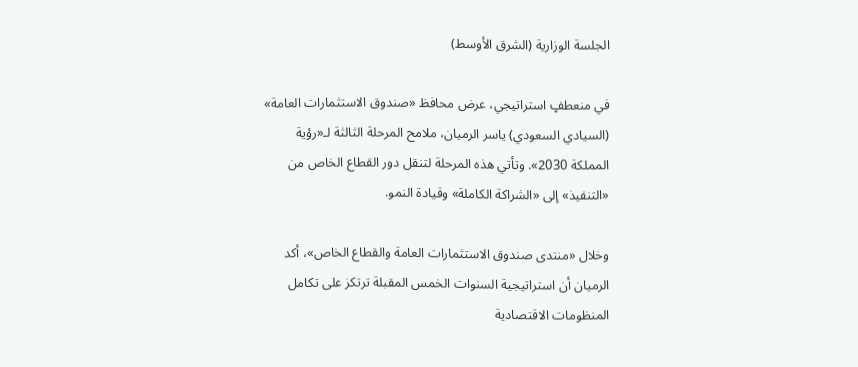الجلسة الوزارية (الشرق الأوسط)

في منعطفٍ استراتيجي، عرض محافظ «صندوق الاستثمارات العامة» (السيادي السعودي) ياسر الرميان، ملامح المرحلة الثالثة لـ«رؤية المملكة 2030». وتأتي هذه المرحلة لتنقل دور القطاع الخاص من «التنفيذ» إلى «الشراكة الكاملة» وقيادة النمو.

وخلال «منتدى صندوق الاستثمارات العامة والقطاع الخاص»، أكد الرميان أن استراتيجية السنوات الخمس المقبلة ترتكز على تكامل المنظومات الاقتصادية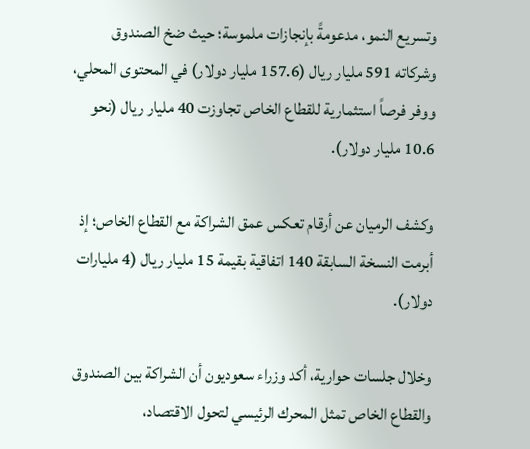وتسريع النمو، مدعومةً بإنجازات ملموسة؛ حيث ضخ الصندوق وشركاته 591 مليار ريال (157.6 مليار دولار) في المحتوى المحلي، ووفر فرصاً استثمارية للقطاع الخاص تجاوزت 40 مليار ريال (نحو 10.6 مليار دولار).

وكشف الرميان عن أرقام تعكس عمق الشراكة مع القطاع الخاص؛ إذ أبرمت النسخة السابقة 140 اتفاقية بقيمة 15 مليار ريال (4 مليارات دولار).

وخلال جلسات حوارية، أكد وزراء سعوديون أن الشراكة بين الصندوق والقطاع الخاص تمثل المحرك الرئيسي لتحول الاقتصاد،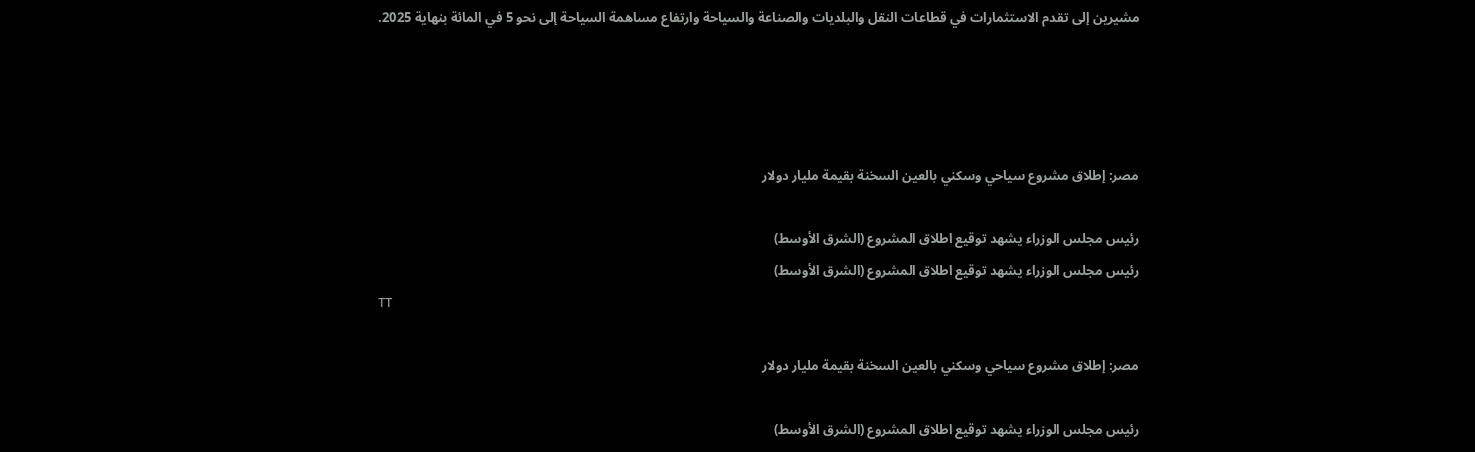مشيرين إلى تقدم الاستثمارات في قطاعات النقل والبلديات والصناعة والسياحة وارتفاع مساهمة السياحة إلى نحو 5 في المائة بنهاية 2025.




مصر: إطلاق مشروع سياحي وسكني بالعين السخنة بقيمة مليار دولار

رئيس مجلس الوزراء يشهد توقيع اطلاق المشروع (الشرق الأوسط)
رئيس مجلس الوزراء يشهد توقيع اطلاق المشروع (الشرق الأوسط)
TT

مصر: إطلاق مشروع سياحي وسكني بالعين السخنة بقيمة مليار دولار

رئيس مجلس الوزراء يشهد توقيع اطلاق المشروع (الشرق الأوسط)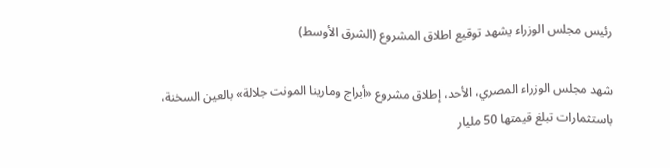رئيس مجلس الوزراء يشهد توقيع اطلاق المشروع (الشرق الأوسط)

شهد مجلس الوزراء المصري، الأحد، إطلاق مشروع «أبراج ومارينا المونت جلالة» بالعين السخنة، باستثمارات تبلغ قيمتها 50 مليار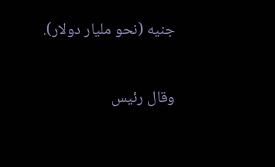جنيه (نحو مليار دولار).

وقال رئيس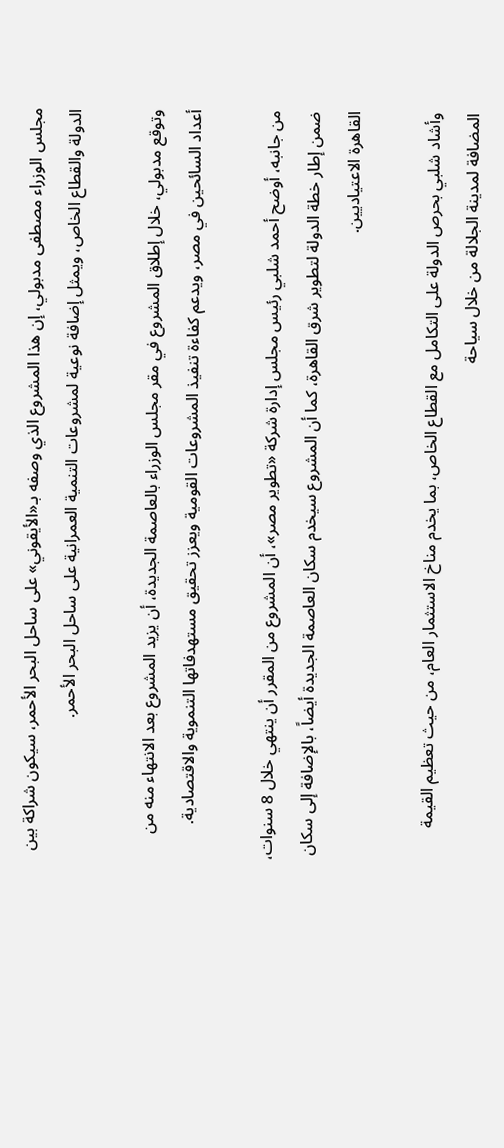مجلس الوزراء مصطفى مدبولي، إن هذا المشروع الذي وصفه بـ«الأيقوني» على ساحل البحر الأحمر، سيكون شراكة بين الدولة والقطاع الخاص، ويمثل إضافة نوعية لمشروعات التنمية العمرانية على ساحل البحر الأحمر.

وتوقع مدبولي، خلال إطلاق المشروع في مقر مجلس الوزراء بالعاصمة الجديدة، أن يزيد المشروع بعد الانتهاء منه من أعداد السائحين في مصر، ويدعم كفاءة تنفيذ المشروعات القومية ويعزز تحقيق مستهدفاتها التنموية والاقتصادية.

من جانبه، أوضح أحمد شلبي رئيس مجلس إدارة شركة «تطوير مصر»، أن المشروع من المقرر أن ينتهي خلال 8 سنوات، ضمن إطار خطة الدولة لتطوير شرق القاهرة، كما أن المشروع سيخدم سكان العاصمة الجديدة أيضاً، بالإضافة إلى سكان القاهرة الاعتياديين.

وأشاد شلبي بحرص الدولة على التكامل مع القطاع الخاص، بما يخدم مناخ الاستثمار العام، من حيث تعظيم القيمة المضافة لمدينة الجلالة من خلال سياحة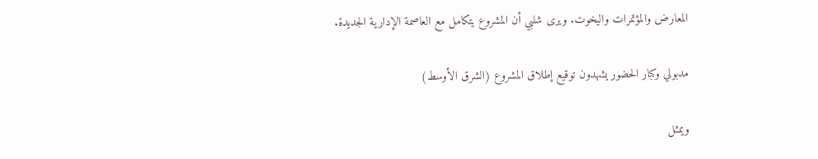المعارض والمؤتمرات واليخوت. ويرى شلبي أن المشروع يتكامل مع العاصمة الإدارية الجديدة.

مدبولي وكبار الحضور يشهدون توقيع إطلاق المشروع (الشرق الأوسط)

ويمثل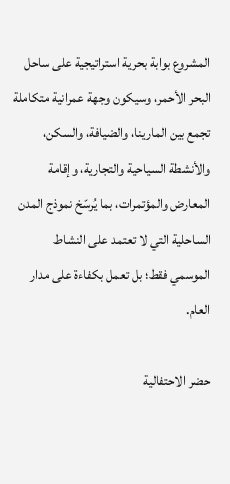المشروع بوابة بحرية استراتيجية على ساحل البحر الأحمر، وسيكون وجهة عمرانية متكاملة تجمع بين المارينا، والضيافة، والسكن، والأنشطة السياحية والتجارية، وإقامة المعارض والمؤتمرات، بما يُرسّخ نموذج المدن الساحلية التي لا تعتمد على النشاط الموسمي فقط؛ بل تعمل بكفاءة على مدار العام.

حضر الاحتفالية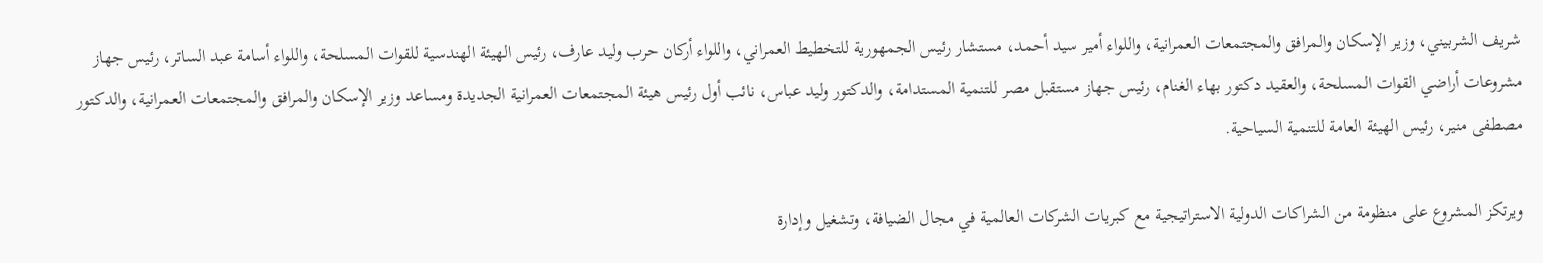شريف الشربيني، وزير الإسكان والمرافق والمجتمعات العمرانية، واللواء أمير سيد أحمد، مستشار رئيس الجمهورية للتخطيط العمراني، واللواء أركان حرب وليد عارف، رئيس الهيئة الهندسية للقوات المسلحة، واللواء أسامة عبد الساتر، رئيس جهاز مشروعات أراضي القوات المسلحة، والعقيد دكتور بهاء الغنام، رئيس جهاز مستقبل مصر للتنمية المستدامة، والدكتور وليد عباس، نائب أول رئيس هيئة المجتمعات العمرانية الجديدة ومساعد وزير الإسكان والمرافق والمجتمعات العمرانية، والدكتور مصطفى منير، رئيس الهيئة العامة للتنمية السياحية.

ويرتكز المشروع على منظومة من الشراكات الدولية الاستراتيجية مع كبريات الشركات العالمية في مجال الضيافة، وتشغيل وإدارة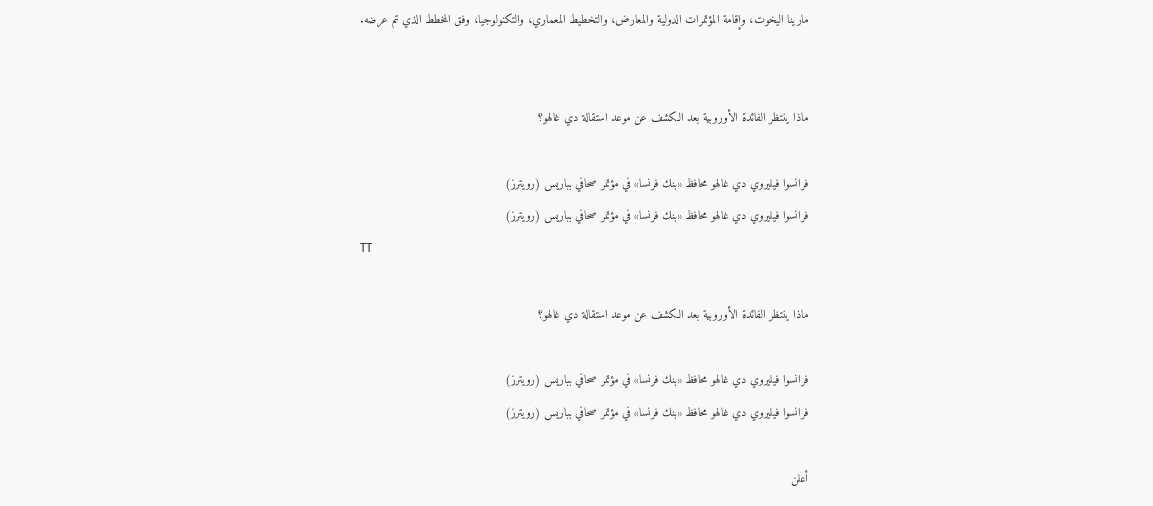مارينا اليخوت، وإقامة المؤتمرات الدولية والمعارض، والتخطيط المعماري، والتكنولوجيا، وفق المخطط الذي تم عرضه.


ماذا ينتظر الفائدة الأوروبية بعد الكشف عن موعد استقالة دي غالهو؟

فرانسوا فيليروي دي غالهو محافظ «بنك فرنسا» في مؤتمر صحافي بباريس (رويترز)
فرانسوا فيليروي دي غالهو محافظ «بنك فرنسا» في مؤتمر صحافي بباريس (رويترز)
TT

ماذا ينتظر الفائدة الأوروبية بعد الكشف عن موعد استقالة دي غالهو؟

فرانسوا فيليروي دي غالهو محافظ «بنك فرنسا» في مؤتمر صحافي بباريس (رويترز)
فرانسوا فيليروي دي غالهو محافظ «بنك فرنسا» في مؤتمر صحافي بباريس (رويترز)

أعلن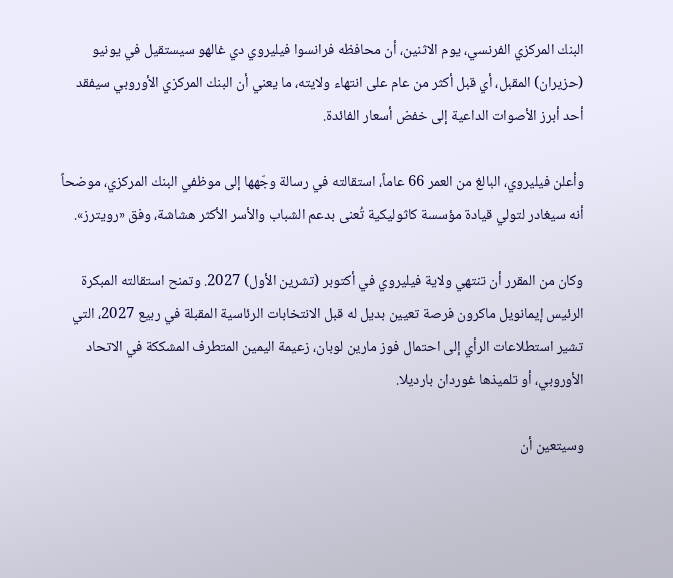البنك المركزي الفرنسي، يوم الاثنين، أن محافظه فرانسوا فيليروي دي غالهو سيستقيل في يونيو (حزيران) المقبل، أي قبل أكثر من عام على انتهاء ولايته، ما يعني أن البنك المركزي الأوروبي سيفقد أحد أبرز الأصوات الداعية إلى خفض أسعار الفائدة.

وأعلن فيليروي، البالغ من العمر 66 عاماً، استقالته في رسالة وجّهها إلى موظفي البنك المركزي، موضحاً أنه سيغادر لتولي قيادة مؤسسة كاثوليكية تُعنى بدعم الشباب والأسر الأكثر هشاشة، وفق «رويترز».

وكان من المقرر أن تنتهي ولاية فيليروي في أكتوبر (تشرين الأول) 2027. وتمنح استقالته المبكرة الرئيس إيمانويل ماكرون فرصة تعيين بديل له قبل الانتخابات الرئاسية المقبلة في ربيع 2027، التي تشير استطلاعات الرأي إلى احتمال فوز مارين لوبان، زعيمة اليمين المتطرف المشككة في الاتحاد الأوروبي، أو تلميذها غوردان بارديلا.

وسيتعين أن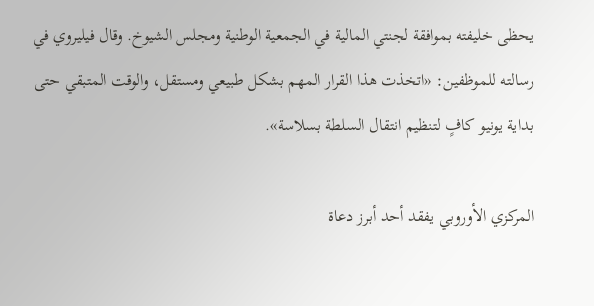يحظى خليفته بموافقة لجنتي المالية في الجمعية الوطنية ومجلس الشيوخ. وقال فيليروي في رسالته للموظفين: «اتخذت هذا القرار المهم بشكل طبيعي ومستقل، والوقت المتبقي حتى بداية يونيو كافٍ لتنظيم انتقال السلطة بسلاسة».

المركزي الأوروبي يفقد أحد أبرز دعاة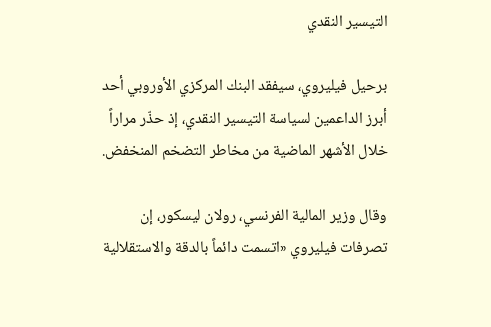التيسير النقدي

برحيل فيليروي، سيفقد البنك المركزي الأوروبي أحد أبرز الداعمين لسياسة التيسير النقدي، إذ حذّر مراراً خلال الأشهر الماضية من مخاطر التضخم المنخفض.

وقال وزير المالية الفرنسي، رولان ليسكور، إن تصرفات فيليروي «اتسمت دائماً بالدقة والاستقلالية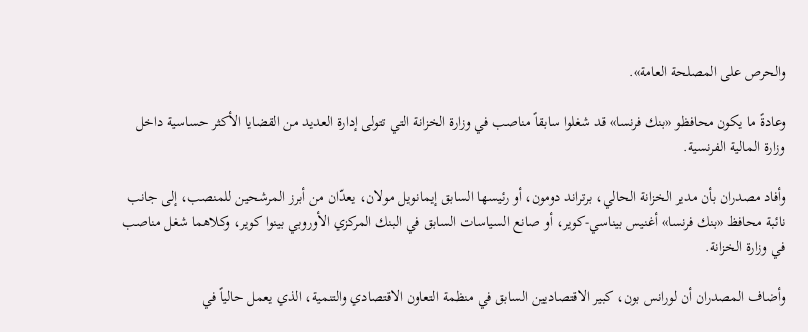والحرص على المصلحة العامة».

وعادةً ما يكون محافظو «بنك فرنسا» قد شغلوا سابقاً مناصب في وزارة الخزانة التي تتولى إدارة العديد من القضايا الأكثر حساسية داخل وزارة المالية الفرنسية.

وأفاد مصدران بأن مدير الخزانة الحالي، برتراند دومون، أو رئيسها السابق إيمانويل مولان، يعدّان من أبرز المرشحين للمنصب، إلى جانب نائبة محافظ «بنك فرنسا» أغنيس بيناسي-كوير، أو صانع السياسات السابق في البنك المركزي الأوروبي بينوا كوير، وكلاهما شغل مناصب في وزارة الخزانة.

وأضاف المصدران أن لورانس بون، كبير الاقتصاديين السابق في منظمة التعاون الاقتصادي والتنمية، الذي يعمل حالياً في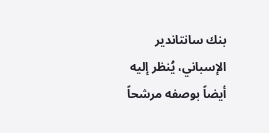بنك سانتاندير الإسباني، يُنظر إليه أيضاً بوصفه مرشحاً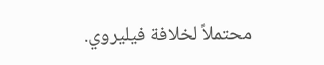محتملاً لخلافة فيليروي.